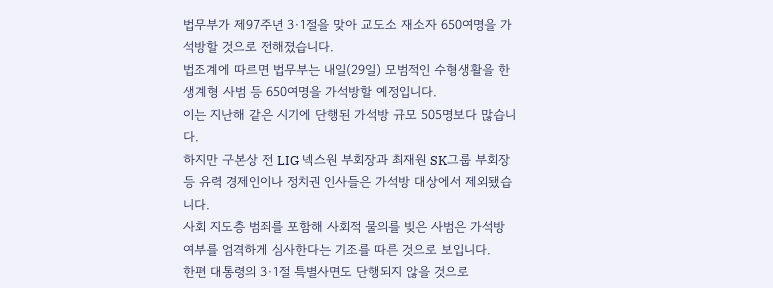법무부가 제97주년 3·1절을 맞아 교도소 재소자 650여명을 가석방할 것으로 전해졌습니다.
법조계에 따르면 법무부는 내일(29일) 모범적인 수형생활을 한 생계형 사범 등 650여명을 가석방할 예정입니다.
이는 지난해 같은 시기에 단행된 가석방 규모 505명보다 많습니다.
하지만 구본상 전 LIG 넥스원 부회장과 최재원 SK그룹 부회장 등 유력 경제인이나 정치권 인사들은 가석방 대상에서 제외됐습니다.
사회 지도층 범죄를 포함해 사회적 물의를 빚은 사범은 가석방 여부를 엄격하게 심사한다는 기조를 따른 것으로 보입니다.
한편 대통령의 3·1절 특별사면도 단행되지 않을 것으로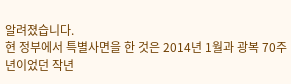알려졌습니다.
현 정부에서 특별사면을 한 것은 2014년 1월과 광복 70주년이었던 작년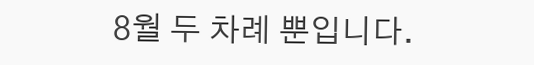8월 두 차례 뿐입니다.